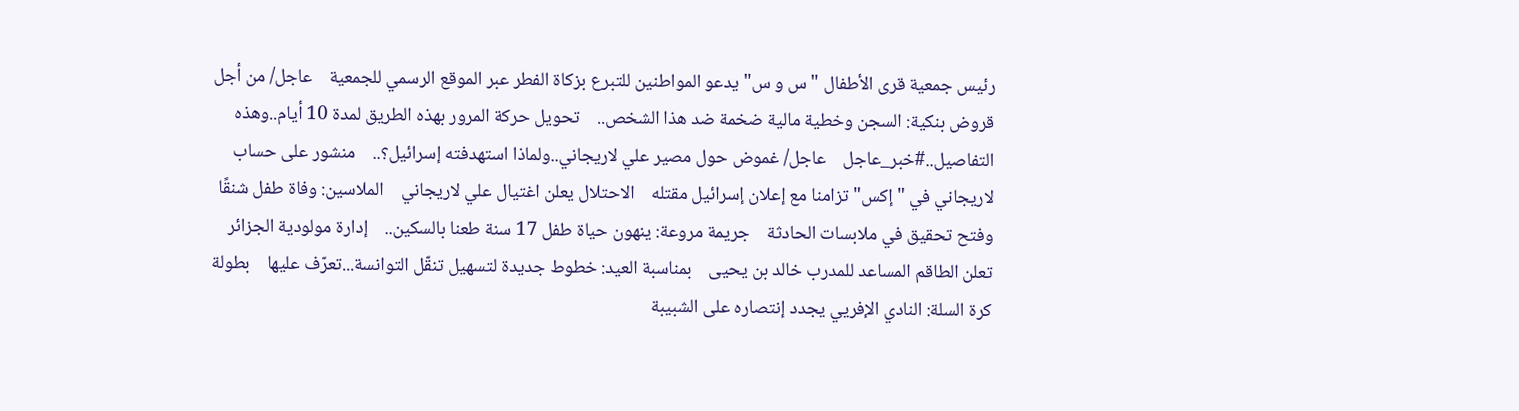رئيس جمعية قرى الأطفال "س و س" يدعو المواطنين للتبرع بزكاة الفطر عبر الموقع الرسمي للجمعية    عاجل/ من أجل قروض بنكية: السجن وخطية مالية ضخمة ضد هذا الشخص..    تحويل حركة المرور بهذه الطريق لمدة 10 أيام..وهذه التفاصيل..#خبر_عاجل    عاجل/ غموض حول مصير علي لاريجاني..ولماذا استهدفته إسرائيل؟..    منشور على حساب لاريجاني في "إكس" تزامنا مع إعلان إسرائيل مقتله    الاحتلال يعلن اغتيال علي لاريجاني    الملاسين: وفاة طفل شنقًا وفتح تحقيق في ملابسات الحادثة    جريمة مروعة: ينهون حياة طفل 17 سنة طعنا بالسكين..    إدارة مولودية الجزائر تعلن الطاقم المساعد للمدرب خالد بن يحيى    بمناسبة العيد: خطوط جديدة لتسهيل تنقّل التوانسة...تعرّف عليها    بطولة كرة السلة: النادي الإفريي يجدد إنتصاره على الشبيبة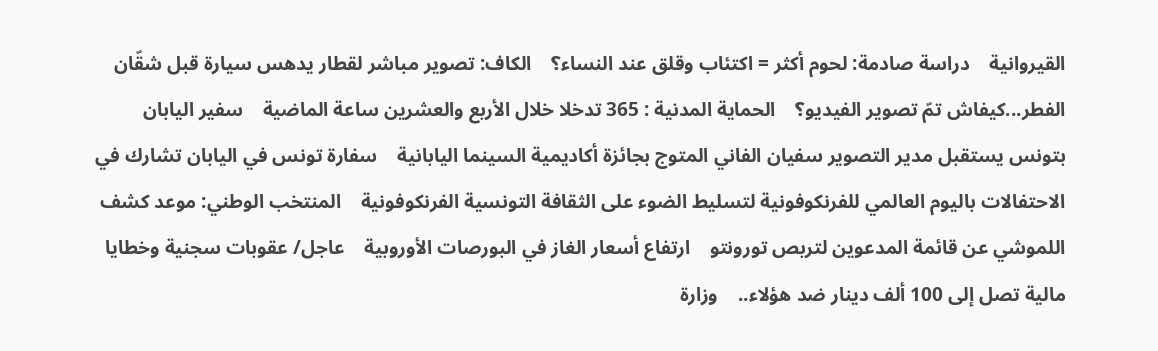القيروانية    دراسة صادمة: لحوم أكثر = اكتئاب وقلق عند النساء؟    الكاف: تصوير مباشر لقطار يدهس سيارة قبل شقّان الفطر...كيفاش تمّ تصوير الفيديو؟    الحماية المدنية : 365 تدخلا خلال الأربع والعشرين ساعة الماضية    سفير اليابان بتونس يستقبل مدير التصوير سفيان الفاني المتوج بجائزة أكاديمية السينما اليابانية    سفارة تونس في اليابان تشارك في الاحتفالات باليوم العالمي للفرنكوفونية لتسليط الضوء على الثقافة التونسية الفرنكوفونية    المنتخب الوطني: موعد كشف اللموشي عن قائمة المدعوين لتربص تورونتو    ارتفاع أسعار الغاز في البورصات الأوروبية    عاجل/ عقوبات سجنية وخطايا مالية تصل إلى 100 ألف دينار ضد هؤلاء..    وزارة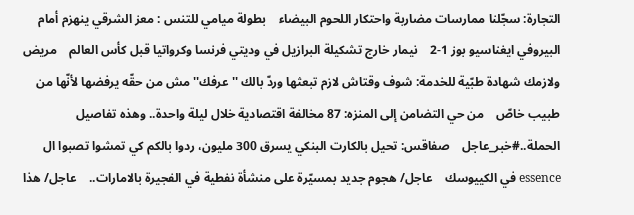التجارة: سجّلنا ممارسات مضاربة واحتكار اللحوم البيضاء    بطولة ميامي للتنس : معز الشرقي ينهزم أمام البيروفي ايغناسيو بوز 1-2    نيمار خارج تشكيلة البرازيل في وديتي فرنسا وكرواتيا قبل كأس العالم    مريض ولازمك شهادة طبّية للخدمة: شوف وقتاش لازم تبعثها وردّ بالك ''عرفك'' مش من حقّه يرفضها لأنّها من طبيب خاصّ    من حي التضامن إلى المنزه: 87 مخالفة اقتصادية خلال ليلة واحدة.. وهذه تفاصيل الحملة..#خبر_عاجل    صفاقس: تحيل بالكارت البنكي يسرق 300 مليون، ردوا بالكم كي تمشوا تصبوا ال essence في الكييوسك    عاجل/ هجوم جديد بمسيّرة على منشأة نفطية في الفجيرة بالامارات..    عاجل/ هذا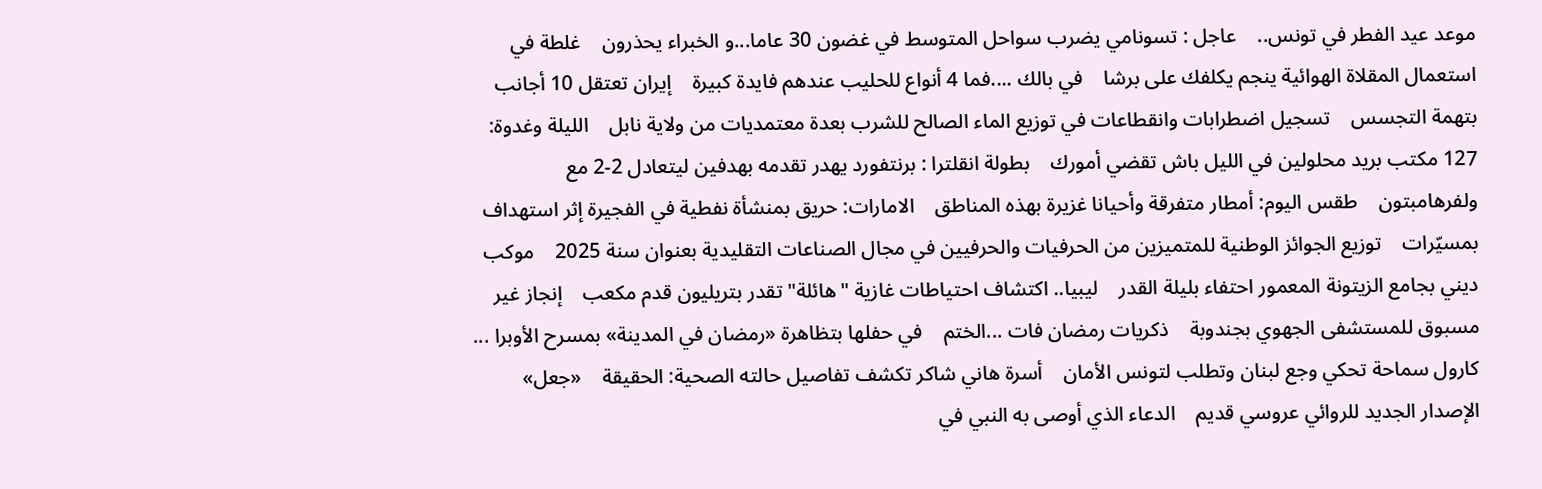موعد عيد الفطر في تونس..    عاجل : تسونامي يضرب سواحل المتوسط في غضون 30 عاما...و الخبراء يحذرون    غلطة في استعمال المقلاة الهوائية ينجم يكلفك على برشا    في بالك ....فما 4 أنواع للحليب عندهم فايدة كبيرة    إيران تعتقل 10 أجانب بتهمة التجسس    تسجيل اضطرابات وانقطاعات في توزيع الماء الصالح للشرب بعدة معتمديات من ولاية نابل    الليلة وغدوة: 127 مكتب بريد محلولين في الليل باش تقضي أمورك    بطولة انقلترا : برنتفورد يهدر تقدمه بهدفين ليتعادل 2-2 مع ولفرهامبتون    طقس اليوم: أمطار متفرقة وأحيانا غزيرة بهذه المناطق    الامارات: حريق بمنشأة نفطية في الفجيرة إثر استهداف بمسيّرات    توزيع الجوائز الوطنية للمتميزين من الحرفيات والحرفيين في مجال الصناعات التقليدية بعنوان سنة 2025    موكب ديني بجامع الزيتونة المعمور احتفاء بليلة القدر    ليبيا.. اكتشاف احتياطات غازية "هائلة" تقدر بتريليون قدم مكعب    إنجاز غير مسبوق للمستشفى الجهوي بجندوبة    ذكريات رمضان فات ...الختم    في حفلها بتظاهرة «رمضان في المدينة» بمسرح الأوبرا ... كارول سماحة تحكي وجع لبنان وتطلب لتونس الأمان    أسرة هاني شاكر تكشف تفاصيل حالته الصحية: الحقيقة    «جعل» الإصدار الجديد للروائي عروسي قديم    الدعاء الذي أوصى به النبي في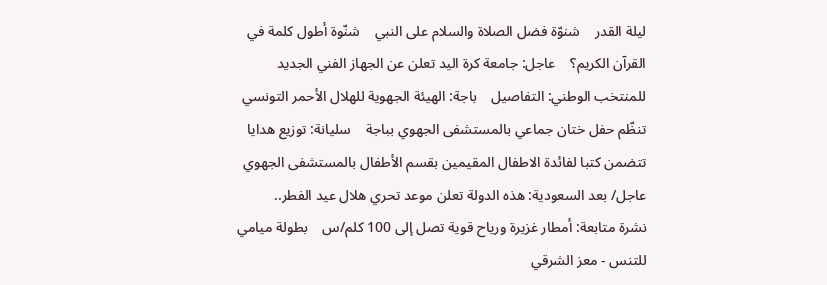ليلة القدر    شنوّة فضل الصلاة والسلام على النبي    شنّوة أطول كلمة في القرآن الكريم؟    عاجل: جامعة كرة اليد تعلن عن الجهاز الفني الجديد للمنتخب الوطني: التفاصيل    باجة: الهيئة الجهوية للهلال الأحمر التونسي تنظّم حفل ختان جماعي بالمستشفى الجهوي بباجة    سليانة: توزيع هدايا تتضمن كتبا لفائدة الاطفال المقيمين بقسم الأطفال بالمستشفى الجهوي    عاجل/ بعد السعودية: هذه الدولة تعلن موعد تحري هلال عيد الفطر..    نشرة متابعة: أمطار غزيرة ورياح قوية تصل إلى 100 كلم/س    بطولة ميامي للتنس - معز الشرقي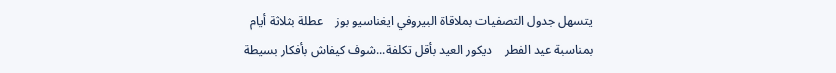يتسهل جدول التصفيات بملاقاة البيروفي ايغناسيو بوز    عطلة بثلاثة أيام بمناسبة عيد الفطر    ديكور العيد بأقل تكلفة...شوف كيفاش بأفكار بسيطة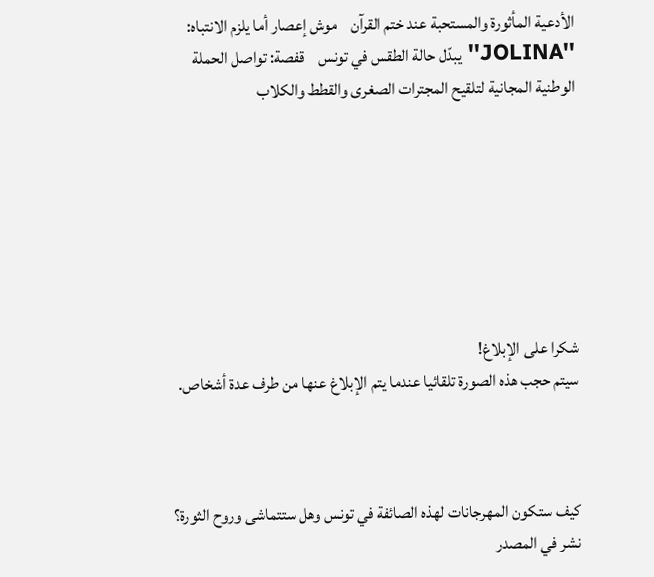الأدعية المأثورة والمستحبة عند ختم القرآن    موش إعصار أما يلزم الانتباه: ''JOLINA'' يبدّل حالة الطقس في تونس    قفصة: تواصل الحملة الوطنية المجانية لتلقيح المجترات الصغرى والقطط والكلاب







شكرا على الإبلاغ!
سيتم حجب هذه الصورة تلقائيا عندما يتم الإبلاغ عنها من طرف عدة أشخاص.



كيف ستكون المهرجانات لهذه الصائفة في تونس وهل ستتماشى وروح الثورة؟
نشر في المصدر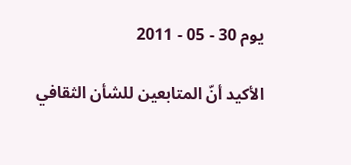يوم 30 - 05 - 2011

الأكيد أنّ المتابعين للشأن الثقافي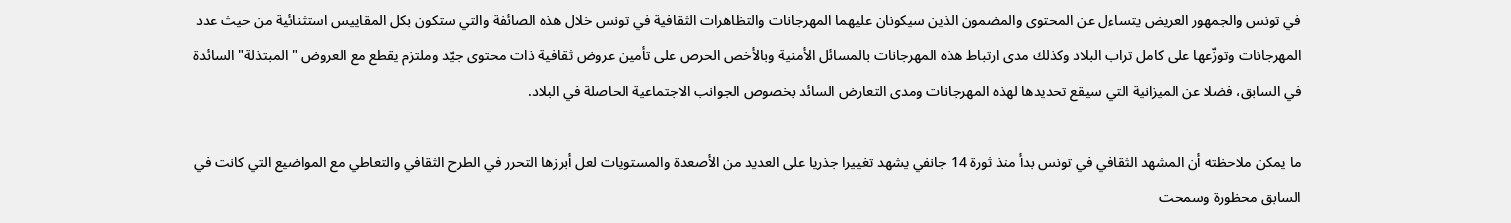في تونس والجمهور العريض يتساءل عن المحتوى والمضمون الذين سيكونان عليهما المهرجانات والتظاهرات الثقافية في تونس خلال هذه الصائفة والتي ستكون بكل المقاييس استثنائية من حيث عدد المهرجانات وتوزّعها على كامل تراب البلاد وكذلك مدى ارتباط هذه المهرجانات بالمسائل الأمنية وبالأخص الحرص على تأمين عروض ثقافية ذات محتوى جيّد وملتزم يقطع مع العروض "المبتذلة" السائدة في السابق، فضلا عن الميزانية التي سيقع تحديدها لهذه المهرجانات ومدى التعارض السائد بخصوص الجوانب الاجتماعية الحاصلة في البلاد.

ما يمكن ملاحظته أن المشهد الثقافي في تونس بدأ منذ ثورة 14 جانفي يشهد تغييرا جذريا على العديد من الأصعدة والمستويات لعل أبرزها التحرر في الطرح الثقافي والتعاطي مع المواضيع التي كانت في السابق محظورة وسمحت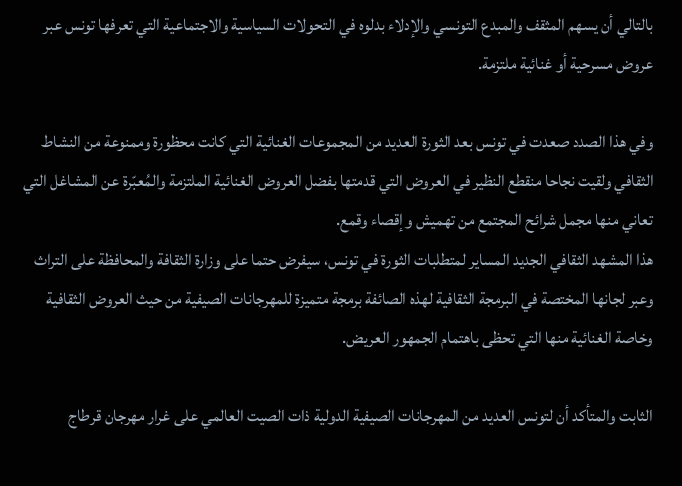بالتالي أن يسهم المثقف والمبدع التونسي والإدلاء بدلوه في التحولات السياسية والاجتماعية التي تعرفها تونس عبر عروض مسرحية أو غنائية ملتزمة.

وفي هذا الصدد صعدت في تونس بعد الثورة العديد من المجموعات الغنائية التي كانت محظورة وممنوعة من النشاط الثقافي ولقيت نجاحا منقطع النظير في العروض التي قدمتها بفضل العروض الغنائية الملتزمة والمُعبّرة عن المشاغل التي تعاني منها مجمل شرائح المجتمع من تهميش وإقصاء وقمع.
هذا المشهد الثقافي الجديد المساير لمتطلبات الثورة في تونس، سيفرض حتما على وزارة الثقافة والمحافظة على التراث وعبر لجانها المختصة في البرمجة الثقافية لهذه الصائفة برمجة متميزة للمهرجانات الصيفية من حيث العروض الثقافية وخاصة الغنائية منها التي تحظى باهتمام الجمهور العريض.

الثابت والمتأكد أن لتونس العديد من المهرجانات الصيفية الدولية ذات الصيت العالمي على غرار مهرجان قرطاج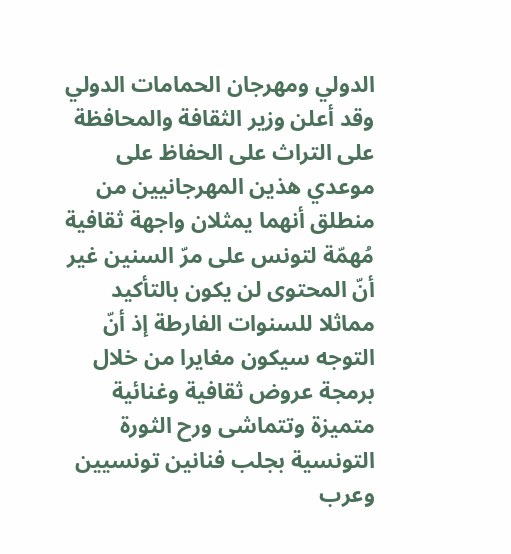الدولي ومهرجان الحمامات الدولي وقد أعلن وزير الثقافة والمحافظة على التراث على الحفاظ على موعدي هذين المهرجانيين من منطلق أنهما يمثلان واجهة ثقافية مُهمّة لتونس على مرّ السنين غير أنّ المحتوى لن يكون بالتأكيد مماثلا للسنوات الفارطة إذ أنّ التوجه سيكون مغايرا من خلال برمجة عروض ثقافية وغنائية متميزة وتتماشى ورح الثورة التونسية بجلب فنانين تونسيين وعرب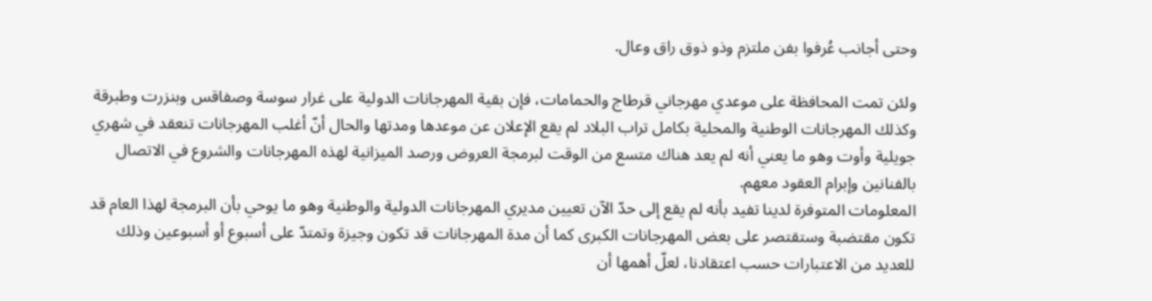وحتى أجانب عُرفوا بفن ملتزم وذو ذوق راق وعال.

ولئن تمت المحافظة على موعدي مهرجاني قرطاج والحمامات، فإن بقية المهرجانات الدولية على غرار سوسة وصفاقس وبنزرت وطبرقة وكذلك المهرجانات الوطنية والمحلية بكامل تراب البلاد لم يقع الإعلان عن موعدها ومدتها والحال أنّ أغلب المهرجانات تنعقد في شهري جويلية وأوت وهو ما يعني أنه لم يعد هناك متسع من الوقت لبرمجة العروض ورصد الميزانية لهذه المهرجانات والشروع في الاتصال بالفنانين وإبرام العقود معهم.
المعلومات المتوفرة لدينا تفيد بأنه لم يقع إلى حدّ الآن تعيين مديري المهرجانات الدولية والوطنية وهو ما يوحي بأن البرمجة لهذا العام قد تكون مقتضبة وستقتصر على بعض المهرجانات الكبرى كما أن مدة المهرجانات قد تكون وجيزة وتمتدّ على أسبوع أو أسبوعين وذلك للعديد من الاعتبارات حسب اعتقادنا، لعلّ أهمها أن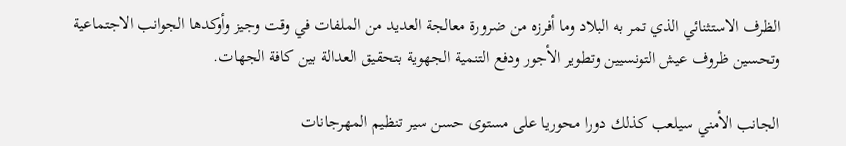الظرف الاستثنائي الذي تمر به البلاد وما أفرزه من ضرورة معالجة العديد من الملفات في وقت وجيز وأوكدها الجوانب الاجتماعية وتحسين ظروف عيش التونسيين وتطوير الأجور ودفع التنمية الجهوية بتحقيق العدالة بين كافة الجهات.

الجانب الأمني سيلعب كذلك دورا محوريا على مستوى حسن سير تنظيم المهرجانات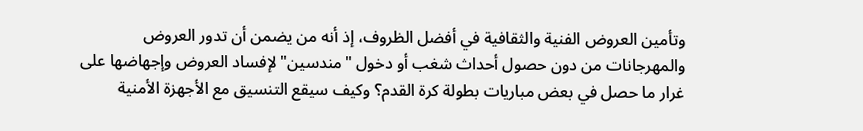وتأمين العروض الفنية والثقافية في أفضل الظروف، إذ أنه من يضمن أن تدور العروض والمهرجانات من دون حصول أحداث شغب أو دخول "مندسين" لإفساد العروض وإجهاضها على غرار ما حصل في بعض مباريات بطولة كرة القدم؟ وكيف سيقع التنسيق مع الأجهزة الأمنية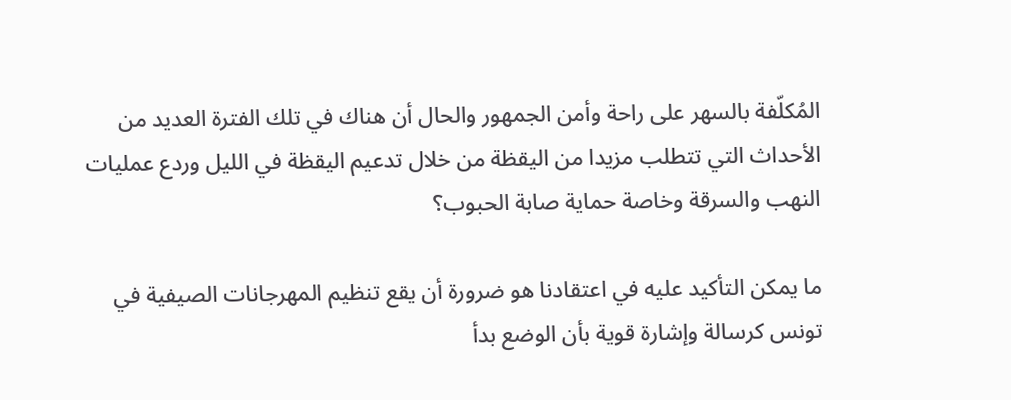المُكلّفة بالسهر على راحة وأمن الجمهور والحال أن هناك في تلك الفترة العديد من الأحداث التي تتطلب مزيدا من اليقظة من خلال تدعيم اليقظة في الليل وردع عمليات النهب والسرقة وخاصة حماية صابة الحبوب؟

ما يمكن التأكيد عليه في اعتقادنا هو ضرورة أن يقع تنظيم المهرجانات الصيفية في تونس كرسالة وإشارة قوية بأن الوضع بدأ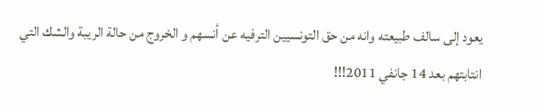يعود إلى سالف طبيعته وانه من حق التونسيين الترفيه عن أنسهم و الخروج من حالة الريبة والشك التي انتابتهم بعد 14 جانفي 2011!!!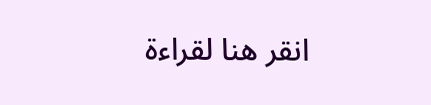انقر هنا لقراءة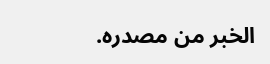الخبر من مصدره.